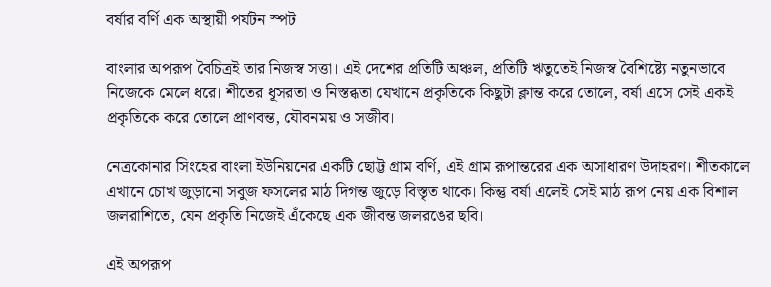বর্ষার বর্ণি এক অস্থায়ী পর্যটন স্পট

বাংলার অপরূপ বৈচিত্রই তার নিজস্ব সত্তা। এই দেশের প্রতিটি অঞ্চল, প্রতিটি ঋতুতেই নিজস্ব বৈশিষ্ট্যে নতুনভাবে নিজেকে মেলে ধরে। শীতের ধূসরতা ও নিস্তব্ধতা যেখানে প্রকৃতিকে কিছুটা ক্লান্ত করে তোলে, বর্ষা এসে সেই একই প্রকৃতিকে করে তোলে প্রাণবন্ত, যৌবনময় ও সজীব।

নেত্রকোনার সিংহের বাংলা ইউনিয়নের একটি ছোট্ট গ্রাম বর্ণি, এই গ্রাম রূপান্তরের এক অসাধারণ উদাহরণ। শীতকালে এখানে চোখ জুড়ানো সবুজ ফসলের মাঠ দিগন্ত জুড়ে বিস্তৃত থাকে। কিন্তু বর্ষা এলেই সেই মাঠ রূপ নেয় এক বিশাল জলরাশিতে, যেন প্রকৃতি নিজেই এঁকেছে এক জীবন্ত জলরঙের ছবি।

এই অপরূপ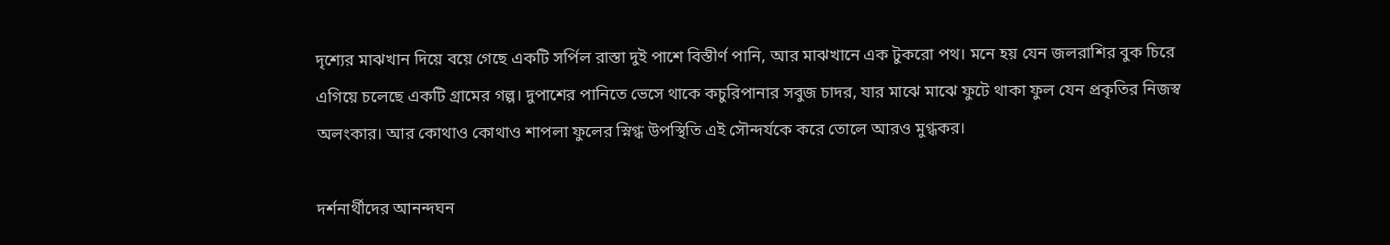দৃশ্যের মাঝখান দিয়ে বয়ে গেছে একটি সর্পিল রাস্তা দুই পাশে বিস্তীর্ণ পানি, আর মাঝখানে এক টুকরো পথ। মনে হয় যেন জলরাশির বুক চিরে এগিয়ে চলেছে একটি গ্রামের গল্প। দুপাশের পানিতে ভেসে থাকে কচুরিপানার সবুজ চাদর, যার মাঝে মাঝে ফুটে থাকা ফুল যেন প্রকৃতির নিজস্ব অলংকার। আর কোথাও কোথাও শাপলা ফুলের স্নিগ্ধ উপস্থিতি এই সৌন্দর্যকে করে তোলে আরও মুগ্ধকর।

দর্শনার্থীদের আনন্দঘন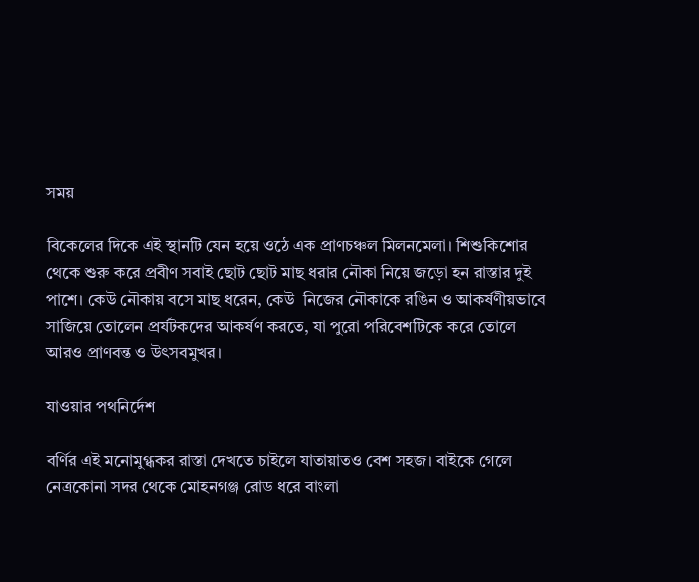সময়

বিকেলের দিকে এই স্থানটি যেন হয়ে ওঠে এক প্রাণচঞ্চল মিলনমেলা। শিশুকিশোর থেকে শুরু করে প্রবীণ সবাই ছোট ছোট মাছ ধরার নৌকা নিয়ে জড়ো হন রাস্তার দুই পাশে। কেউ নৌকায় বসে মাছ ধরেন, কেউ  নিজের নৌকাকে রঙিন ও আকর্ষণীয়ভাবে সাজিয়ে তোলেন প্রর্যটকদের আকর্ষণ করতে, যা পুরো পরিবেশটিকে করে তোলে আরও প্রাণবন্ত ও উৎসবমুখর।

যাওয়ার পথনির্দেশ

বর্ণির এই মনোমুগ্ধকর রাস্তা দেখতে চাইলে যাতায়াতও বেশ সহজ। বাইকে গেলে নেত্রকোনা সদর থেকে মোহনগঞ্জ রোড ধরে বাংলা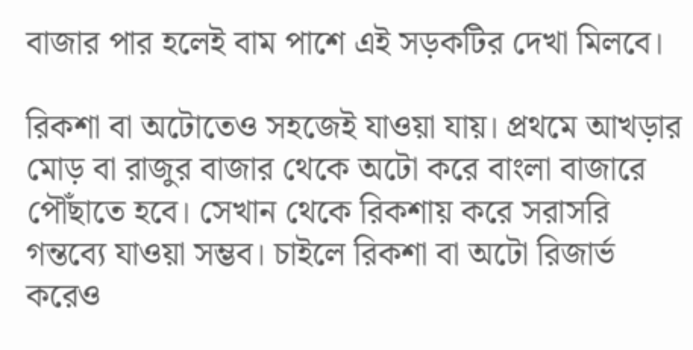বাজার পার হলেই বাম পাশে এই সড়কটির দেখা মিলবে।

রিকশা বা অটোতেও সহজেই যাওয়া যায়। প্রথমে আখড়ার মোড় বা রাজুর বাজার থেকে অটো করে বাংলা বাজারে পৌঁছাতে হবে। সেখান থেকে রিকশায় করে সরাসরি গন্তব্যে যাওয়া সম্ভব। চাইলে রিকশা বা অটো রিজার্ভ করেও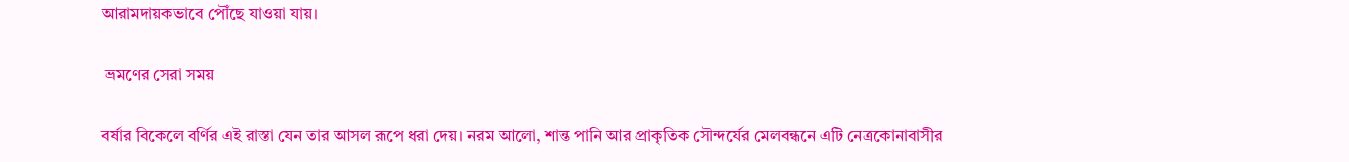আরামদায়কভাবে পৌঁছে যাওয়া যায়।

 ভ্রমণের সেরা সময়

বর্ষার বিকেলে বর্ণির এই রাস্তা যেন তার আসল রূপে ধরা দেয়। নরম আলো, শান্ত পানি আর প্রাকৃতিক সৌন্দর্যের মেলবন্ধনে এটি নেত্রকোনাবাসীর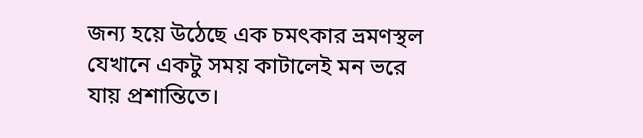জন্য হয়ে উঠেছে এক চমৎকার ভ্রমণস্থল যেখানে একটু সময় কাটালেই মন ভরে যায় প্রশান্তিতে।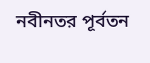নবীনতর পূর্বতন